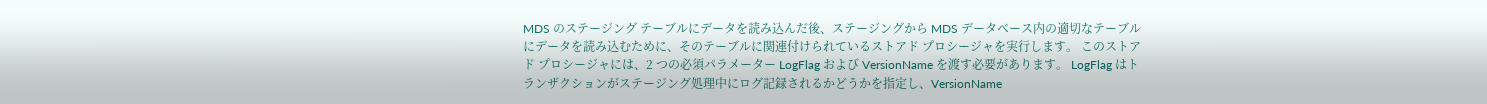MDS のステージング テーブルにデータを読み込んだ後、ステージングから MDS データベース内の適切なテーブルにデータを読み込むために、そのテーブルに関連付けられているストアド プロシージャを実行します。 このストアド プロシージャには、2 つの必須パラメーター LogFlag および VersionName を渡す必要があります。 LogFlag はトランザクションがステージング処理中にログ記録されるかどうかを指定し、VersionName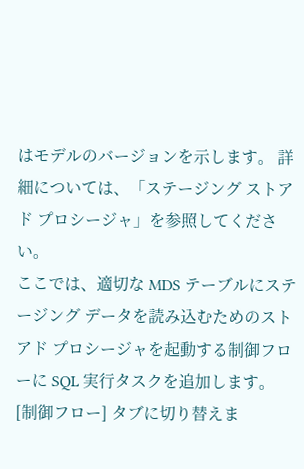はモデルのバージョンを示します。 詳細については、「ステージング ストアド プロシージャ」を参照してください。
ここでは、適切な MDS テーブルにステージング データを読み込むためのストアド プロシージャを起動する制御フローに SQL 実行タスクを追加します。
[制御フロー] タブに切り替えま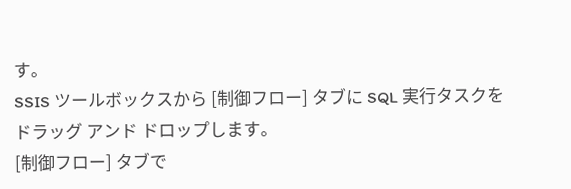す。
SSIS ツールボックスから [制御フロー] タブに SQL 実行タスクをドラッグ アンド ドロップします。
[制御フロー] タブで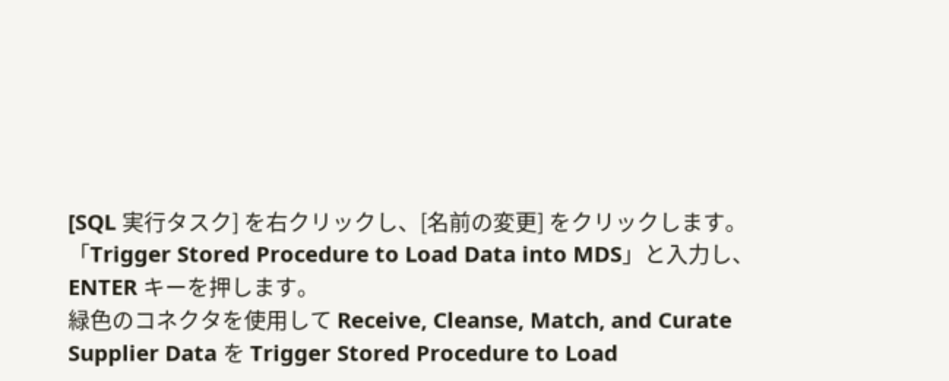[SQL 実行タスク] を右クリックし、[名前の変更] をクリックします。 「Trigger Stored Procedure to Load Data into MDS」と入力し、ENTER キーを押します。
緑色のコネクタを使用して Receive, Cleanse, Match, and Curate Supplier Data を Trigger Stored Procedure to Load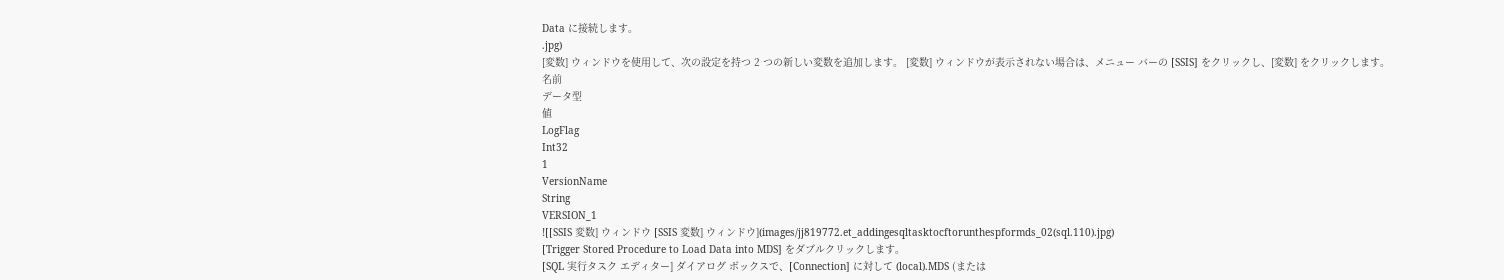Data に接続します。
.jpg)
[変数] ウィンドウを使用して、次の設定を持つ 2 つの新しい変数を追加します。 [変数] ウィンドウが表示されない場合は、メニュー バーの [SSIS] をクリックし、[変数] をクリックします。
名前
データ型
値
LogFlag
Int32
1
VersionName
String
VERSION_1
![[SSIS 変数] ウィンドウ [SSIS 変数] ウィンドウ](images/jj819772.et_addingesqltasktocftorunthespformds_02(sql.110).jpg)
[Trigger Stored Procedure to Load Data into MDS] をダブルクリックします。
[SQL 実行タスク エディター] ダイアログ ボックスで、[Connection] に対して (local).MDS (または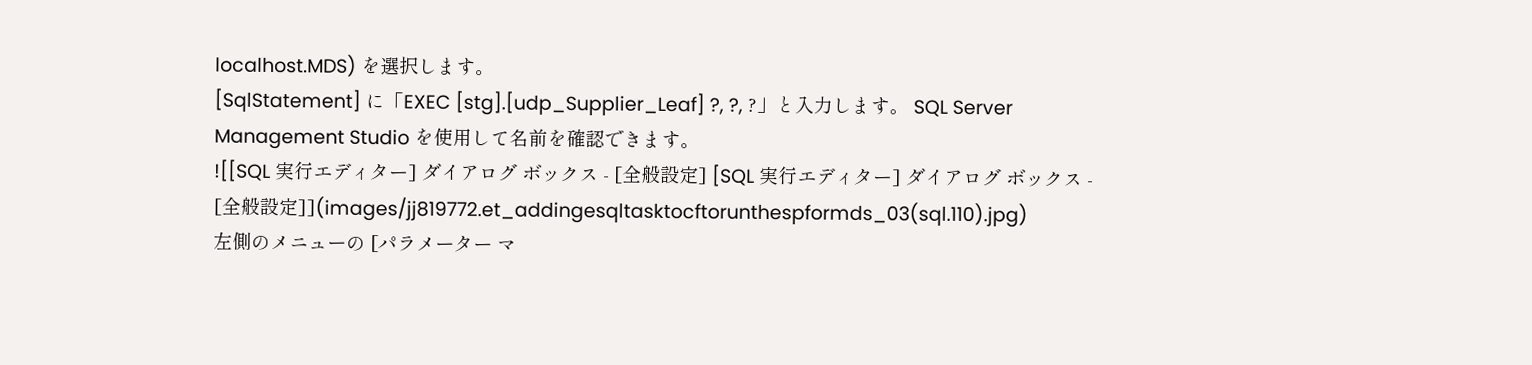localhost.MDS) を選択します。
[SqlStatement] に「EXEC [stg].[udp_Supplier_Leaf] ?, ?, ?」と入力します。 SQL Server Management Studio を使用して名前を確認できます。
![[SQL 実行エディター] ダイアログ ボックス - [全般設定] [SQL 実行エディター] ダイアログ ボックス - [全般設定]](images/jj819772.et_addingesqltasktocftorunthespformds_03(sql.110).jpg)
左側のメニューの [パラメーター マ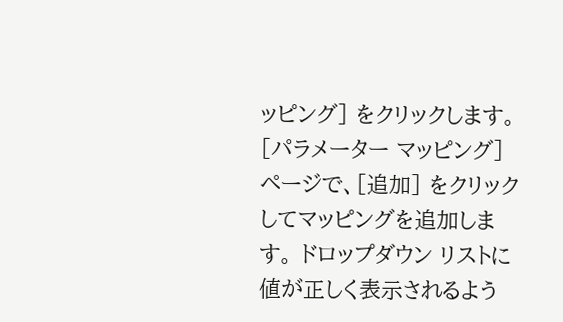ッピング] をクリックします。
[パラメーター マッピング] ページで、[追加] をクリックしてマッピングを追加します。 ドロップダウン リストに値が正しく表示されるよう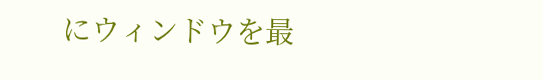にウィンドウを最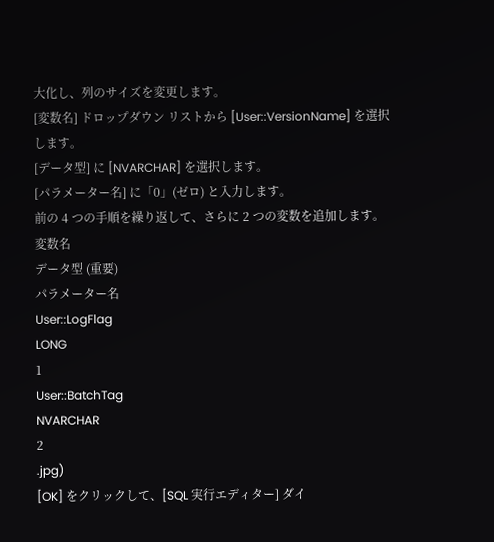大化し、列のサイズを変更します。
[変数名] ドロップダウン リストから [User::VersionName] を選択します。
[データ型] に [NVARCHAR] を選択します。
[パラメーター名] に「0」(ゼロ) と入力します。
前の 4 つの手順を繰り返して、さらに 2 つの変数を追加します。
変数名
データ型 (重要)
パラメーター名
User::LogFlag
LONG
1
User::BatchTag
NVARCHAR
2
.jpg)
[OK] をクリックして、[SQL 実行エディター] ダイ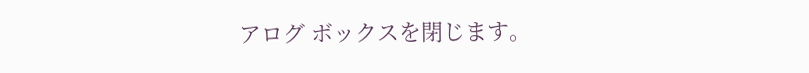アログ ボックスを閉じます。